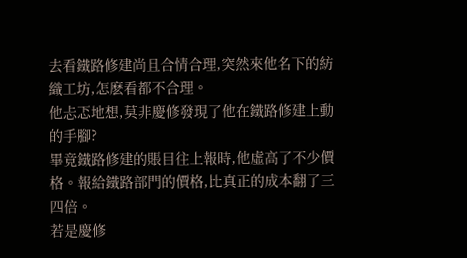去看鐵路修建尚且合情合理,突然來他名下的紡織工坊,怎麽看都不合理。
他忐忑地想,莫非慶修發現了他在鐵路修建上動的手腳?
畢竟鐵路修建的賬目往上報時,他虛高了不少價格。報給鐵路部門的價格,比真正的成本翻了三四倍。
若是慶修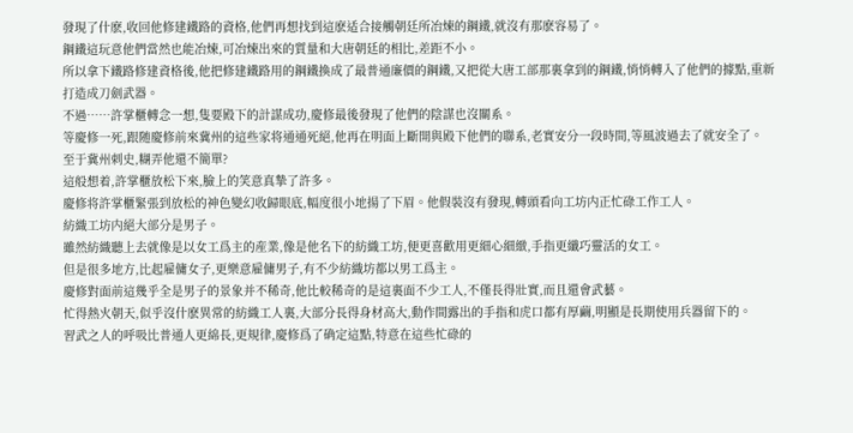發現了什麽,收回他修建鐵路的資格,他們再想找到這麽适合接觸朝廷所冶煉的鋼鐵,就沒有那麽容易了。
鋼鐵這玩意他們當然也能冶煉,可冶煉出來的質量和大唐朝廷的相比,差距不小。
所以拿下鐵路修建資格後,他把修建鐵路用的鋼鐵換成了最普通廉價的鋼鐵,又把從大唐工部那裏拿到的鋼鐵,悄悄轉入了他們的據點,重新打造成刀劍武器。
不過……許掌櫃轉念一想,隻要殿下的計謀成功,慶修最後發現了他們的陰謀也沒關系。
等慶修一死,跟随慶修前來冀州的這些家将通通死絕,他再在明面上斷開與殿下他們的聯系,老實安分一段時間,等風波過去了就安全了。
至于冀州刺史,糊弄他還不簡單?
這般想着,許掌櫃放松下來,臉上的笑意真摯了許多。
慶修将許掌櫃緊張到放松的神色變幻收歸眼底,幅度很小地揚了下眉。他假裝沒有發現,轉頭看向工坊内正忙碌工作工人。
紡織工坊内絕大部分是男子。
雖然紡織聽上去就像是以女工爲主的産業,像是他名下的紡織工坊,便更喜歡用更細心細緻,手指更纖巧靈活的女工。
但是很多地方,比起雇傭女子,更樂意雇傭男子,有不少紡織坊都以男工爲主。
慶修對面前這幾乎全是男子的景象并不稀奇,他比較稀奇的是這裏面不少工人,不僅長得壯實,而且還會武藝。
忙得熱火朝天,似乎沒什麽異常的紡織工人裏,大部分長得身材高大,動作間露出的手指和虎口都有厚繭,明顯是長期使用兵器留下的。
習武之人的呼吸比普通人更綿長,更規律,慶修爲了确定這點,特意在這些忙碌的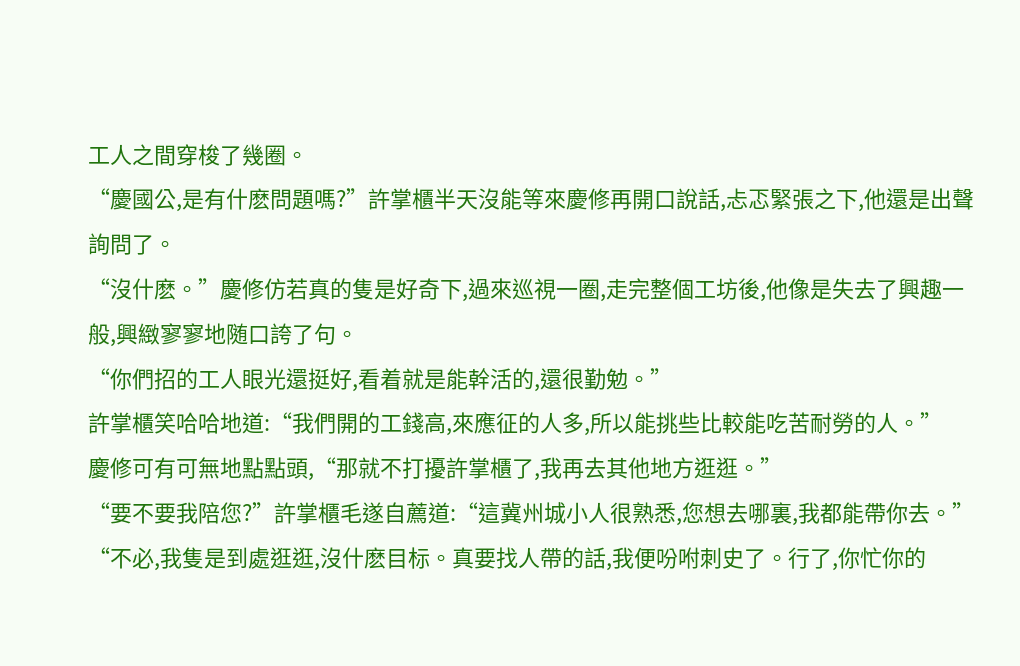工人之間穿梭了幾圈。
“慶國公,是有什麽問題嗎?”許掌櫃半天沒能等來慶修再開口說話,忐忑緊張之下,他還是出聲詢問了。
“沒什麽。”慶修仿若真的隻是好奇下,過來巡視一圈,走完整個工坊後,他像是失去了興趣一般,興緻寥寥地随口誇了句。
“你們招的工人眼光還挺好,看着就是能幹活的,還很勤勉。”
許掌櫃笑哈哈地道:“我們開的工錢高,來應征的人多,所以能挑些比較能吃苦耐勞的人。”
慶修可有可無地點點頭,“那就不打擾許掌櫃了,我再去其他地方逛逛。”
“要不要我陪您?”許掌櫃毛遂自薦道:“這冀州城小人很熟悉,您想去哪裏,我都能帶你去。”
“不必,我隻是到處逛逛,沒什麽目标。真要找人帶的話,我便吩咐刺史了。行了,你忙你的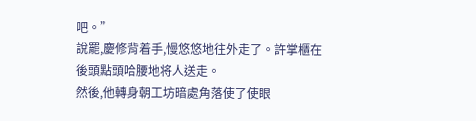吧。”
說罷,慶修背着手,慢悠悠地往外走了。許掌櫃在後頭點頭哈腰地将人送走。
然後,他轉身朝工坊暗處角落使了使眼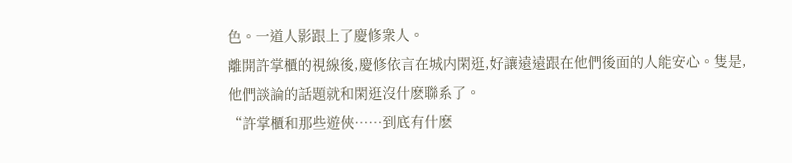色。一道人影跟上了慶修衆人。
離開許掌櫃的視線後,慶修依言在城内閑逛,好讓遠遠跟在他們後面的人能安心。隻是,他們談論的話題就和閑逛沒什麽聯系了。
“許掌櫃和那些遊俠……到底有什麽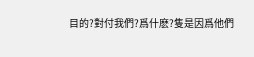目的?對付我們?爲什麽?隻是因爲他們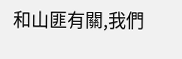和山匪有關,我們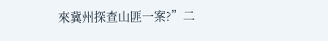來冀州探查山匪一案?”二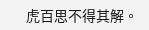虎百思不得其解。